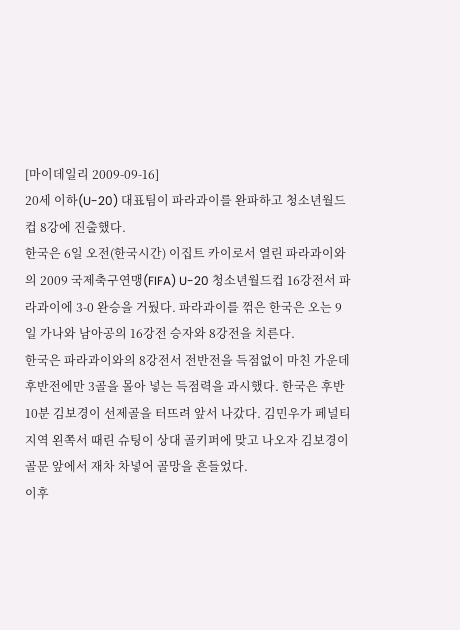[마이데일리 2009-09-16]
20세 이하(U-20) 대표팀이 파라과이를 완파하고 청소년월드컵 8강에 진출했다.
한국은 6일 오전(한국시간) 이집트 카이로서 열린 파라과이와의 2009 국제축구연맹(FIFA) U-20 청소년월드컵 16강전서 파라과이에 3-0 완승을 거뒀다. 파라과이를 꺾은 한국은 오는 9일 가나와 남아공의 16강전 승자와 8강전을 치른다.
한국은 파라과이와의 8강전서 전반전을 득점없이 마친 가운데 후반전에만 3골을 몰아 넣는 득점력을 과시했다. 한국은 후반 10분 김보경이 선제골을 터뜨려 앞서 나갔다. 김민우가 페널티지역 왼쪽서 때린 슈팅이 상대 골키퍼에 맞고 나오자 김보경이 골문 앞에서 재차 차넣어 골망을 흔들었다.
이후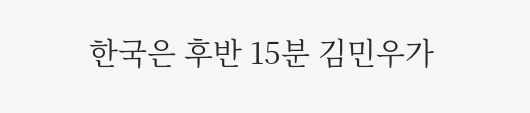한국은 후반 15분 김민우가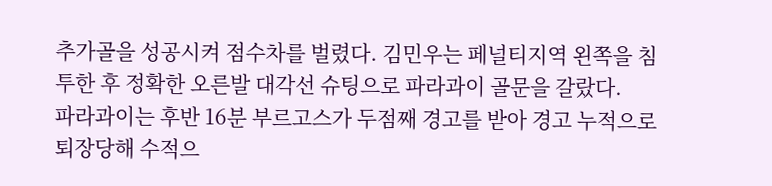추가골을 성공시켜 점수차를 벌렸다. 김민우는 페널티지역 왼쪽을 침투한 후 정확한 오른발 대각선 슈팅으로 파라과이 골문을 갈랐다.
파라과이는 후반 16분 부르고스가 두점째 경고를 받아 경고 누적으로 퇴장당해 수적으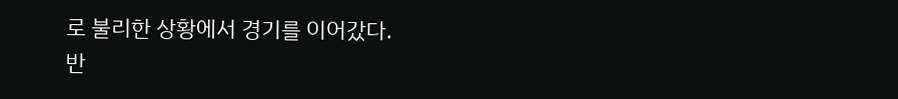로 불리한 상황에서 경기를 이어갔다.
반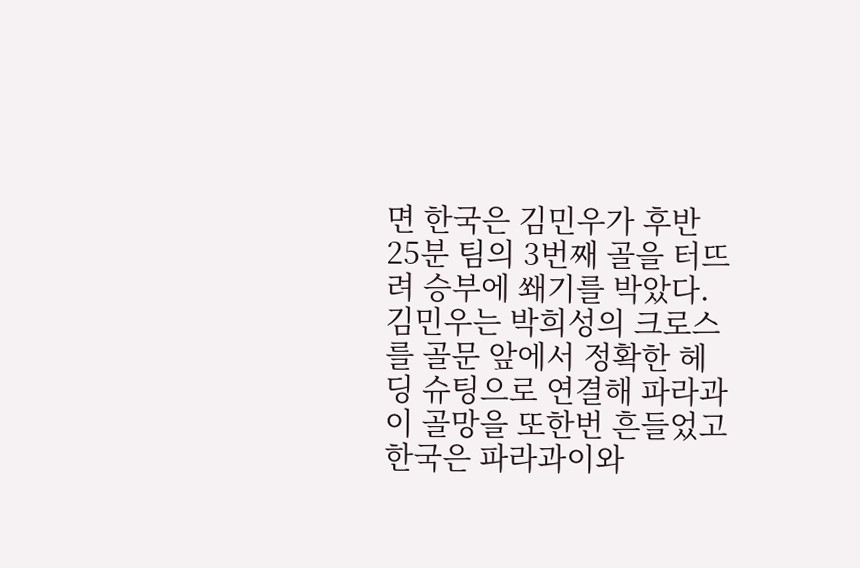면 한국은 김민우가 후반 25분 팀의 3번째 골을 터뜨려 승부에 쐐기를 박았다. 김민우는 박희성의 크로스를 골문 앞에서 정확한 헤딩 슈팅으로 연결해 파라과이 골망을 또한번 흔들었고 한국은 파라과이와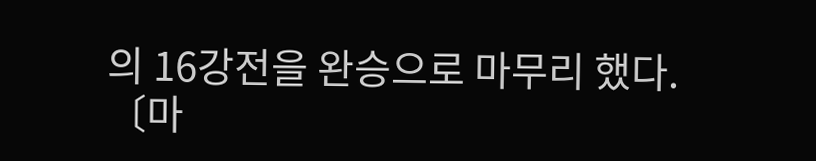의 16강전을 완승으로 마무리 했다.
〔마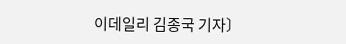이데일리 김종국 기자〕